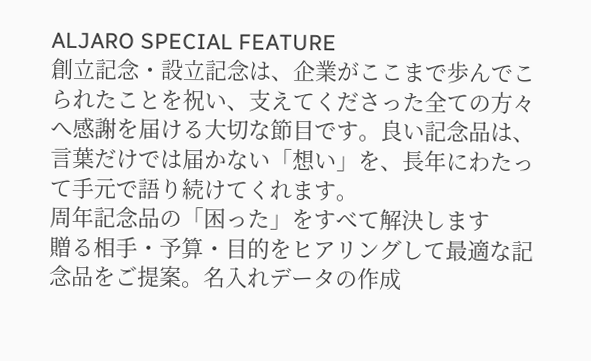ALJARO SPECIAL FEATURE
創立記念・設立記念は、企業がここまで歩んでこられたことを祝い、支えてくださった全ての方々へ感謝を届ける大切な節目です。良い記念品は、言葉だけでは届かない「想い」を、長年にわたって手元で語り続けてくれます。
周年記念品の「困った」をすべて解決します
贈る相手・予算・目的をヒアリングして最適な記念品をご提案。名入れデータの作成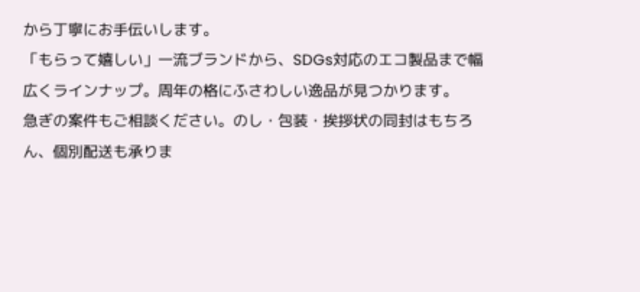から丁寧にお手伝いします。
「もらって嬉しい」一流ブランドから、SDGs対応のエコ製品まで幅広くラインナップ。周年の格にふさわしい逸品が見つかります。
急ぎの案件もご相談ください。のし・包装・挨拶状の同封はもちろん、個別配送も承りま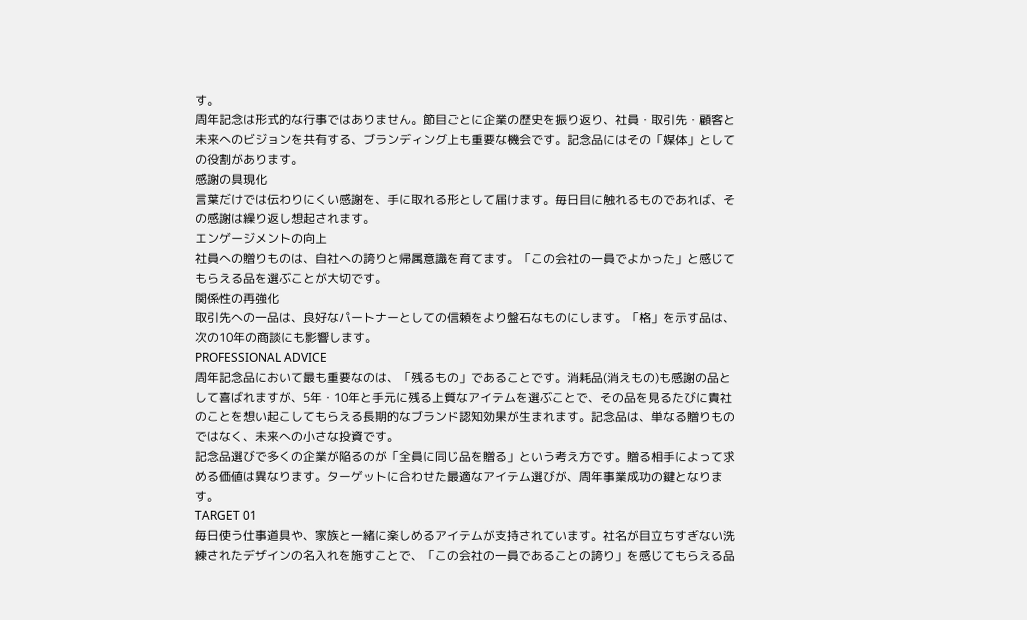す。
周年記念は形式的な行事ではありません。節目ごとに企業の歴史を振り返り、社員・取引先・顧客と未来へのビジョンを共有する、ブランディング上も重要な機会です。記念品にはその「媒体」としての役割があります。
感謝の具現化
言葉だけでは伝わりにくい感謝を、手に取れる形として届けます。毎日目に触れるものであれば、その感謝は繰り返し想起されます。
エンゲージメントの向上
社員への贈りものは、自社への誇りと帰属意識を育てます。「この会社の一員でよかった」と感じてもらえる品を選ぶことが大切です。
関係性の再強化
取引先への一品は、良好なパートナーとしての信頼をより盤石なものにします。「格」を示す品は、次の10年の商談にも影響します。
PROFESSIONAL ADVICE
周年記念品において最も重要なのは、「残るもの」であることです。消耗品(消えもの)も感謝の品として喜ばれますが、5年・10年と手元に残る上質なアイテムを選ぶことで、その品を見るたびに貴社のことを想い起こしてもらえる長期的なブランド認知効果が生まれます。記念品は、単なる贈りものではなく、未来への小さな投資です。
記念品選びで多くの企業が陥るのが「全員に同じ品を贈る」という考え方です。贈る相手によって求める価値は異なります。ターゲットに合わせた最適なアイテム選びが、周年事業成功の鍵となります。
TARGET 01
毎日使う仕事道具や、家族と一緒に楽しめるアイテムが支持されています。社名が目立ちすぎない洗練されたデザインの名入れを施すことで、「この会社の一員であることの誇り」を感じてもらえる品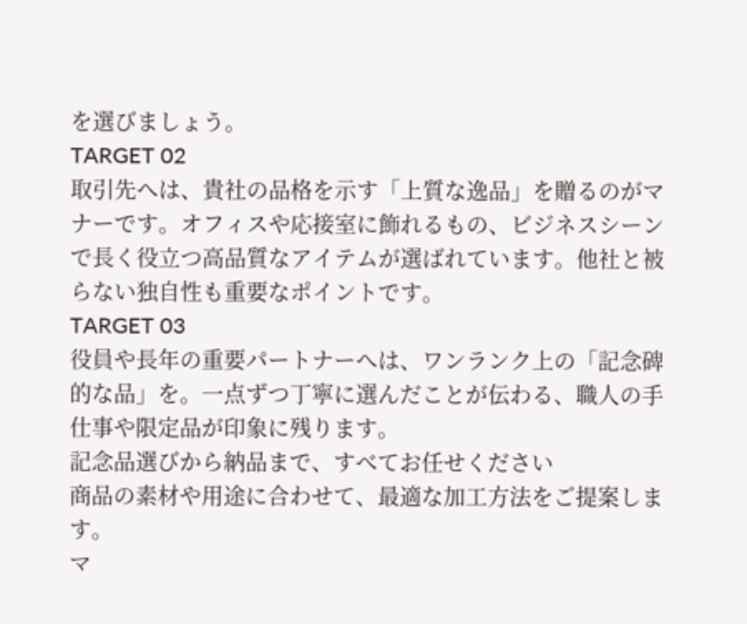を選びましょう。
TARGET 02
取引先へは、貴社の品格を示す「上質な逸品」を贈るのがマナーです。オフィスや応接室に飾れるもの、ビジネスシーンで長く役立つ高品質なアイテムが選ばれています。他社と被らない独自性も重要なポイントです。
TARGET 03
役員や長年の重要パートナーへは、ワンランク上の「記念碑的な品」を。一点ずつ丁寧に選んだことが伝わる、職人の手仕事や限定品が印象に残ります。
記念品選びから納品まで、すべてお任せください
商品の素材や用途に合わせて、最適な加工方法をご提案します。
マ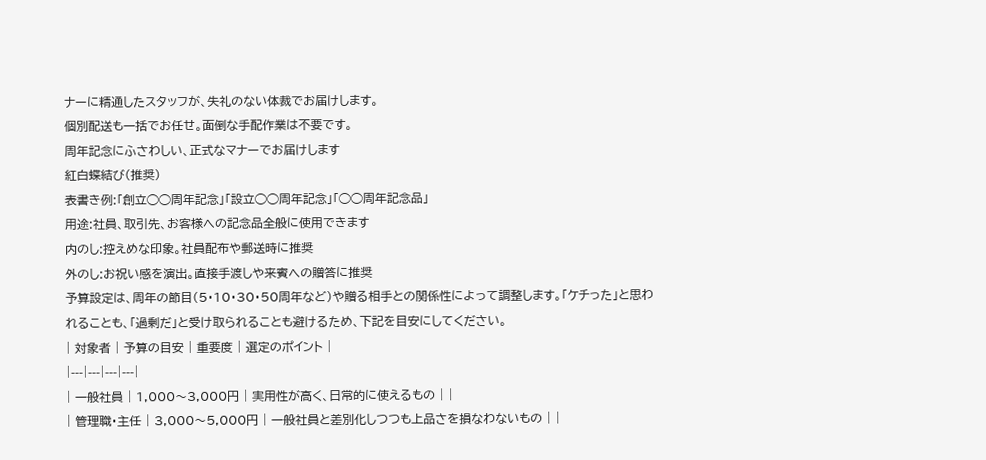ナーに精通したスタッフが、失礼のない体裁でお届けします。
個別配送も一括でお任せ。面倒な手配作業は不要です。
周年記念にふさわしい、正式なマナーでお届けします
紅白蝶結び(推奨)
表書き例:「創立◯◯周年記念」「設立◯◯周年記念」「◯◯周年記念品」
用途:社員、取引先、お客様への記念品全般に使用できます
内のし:控えめな印象。社員配布や郵送時に推奨
外のし:お祝い感を演出。直接手渡しや来賓への贈答に推奨
予算設定は、周年の節目(5・10・30・50周年など)や贈る相手との関係性によって調整します。「ケチった」と思われることも、「過剰だ」と受け取られることも避けるため、下記を目安にしてください。
| 対象者 | 予算の目安 | 重要度 | 選定のポイント |
|---|---|---|---|
| 一般社員 | 1,000〜3,000円 | 実用性が高く、日常的に使えるもの | |
| 管理職・主任 | 3,000〜5,000円 | 一般社員と差別化しつつも上品さを損なわないもの | |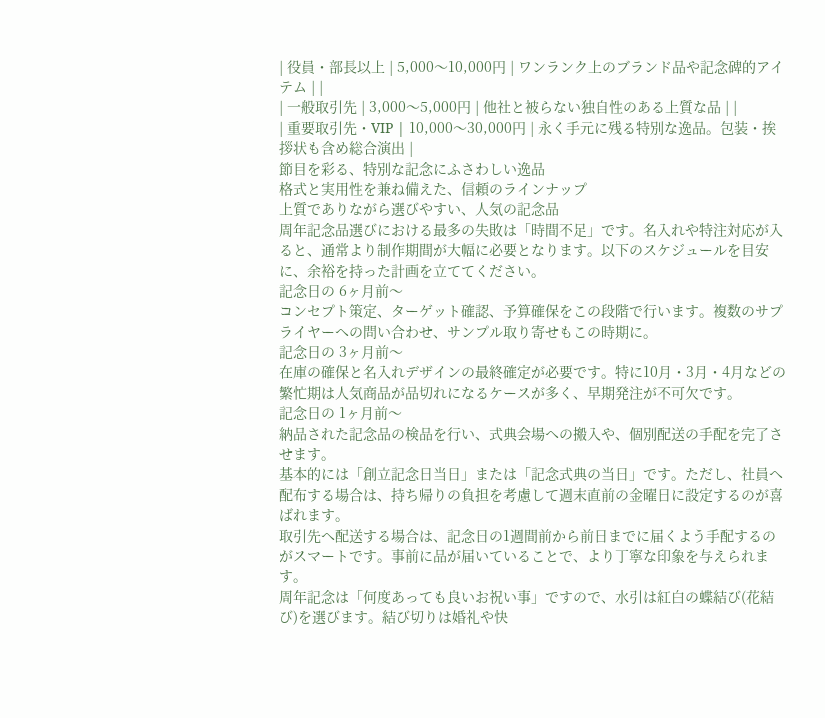| 役員・部長以上 | 5,000〜10,000円 | ワンランク上のブランド品や記念碑的アイテム | |
| 一般取引先 | 3,000〜5,000円 | 他社と被らない独自性のある上質な品 | |
| 重要取引先・VIP | 10,000〜30,000円 | 永く手元に残る特別な逸品。包装・挨拶状も含め総合演出 |
節目を彩る、特別な記念にふさわしい逸品
格式と実用性を兼ね備えた、信頼のラインナップ
上質でありながら選びやすい、人気の記念品
周年記念品選びにおける最多の失敗は「時間不足」です。名入れや特注対応が入ると、通常より制作期間が大幅に必要となります。以下のスケジュールを目安に、余裕を持った計画を立ててください。
記念日の 6ヶ月前〜
コンセプト策定、ターゲット確認、予算確保をこの段階で行います。複数のサプライヤーへの問い合わせ、サンプル取り寄せもこの時期に。
記念日の 3ヶ月前〜
在庫の確保と名入れデザインの最終確定が必要です。特に10月・3月・4月などの繁忙期は人気商品が品切れになるケースが多く、早期発注が不可欠です。
記念日の 1ヶ月前〜
納品された記念品の検品を行い、式典会場への搬入や、個別配送の手配を完了させます。
基本的には「創立記念日当日」または「記念式典の当日」です。ただし、社員へ配布する場合は、持ち帰りの負担を考慮して週末直前の金曜日に設定するのが喜ばれます。
取引先へ配送する場合は、記念日の1週間前から前日までに届くよう手配するのがスマートです。事前に品が届いていることで、より丁寧な印象を与えられます。
周年記念は「何度あっても良いお祝い事」ですので、水引は紅白の蝶結び(花結び)を選びます。結び切りは婚礼や快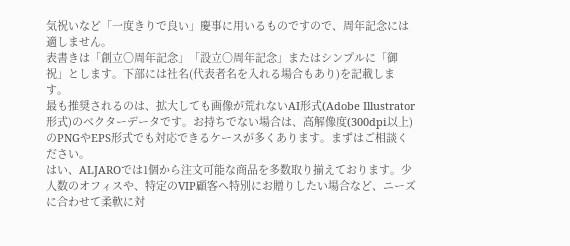気祝いなど「一度きりで良い」慶事に用いるものですので、周年記念には適しません。
表書きは「創立〇周年記念」「設立〇周年記念」またはシンプルに「御祝」とします。下部には社名(代表者名を入れる場合もあり)を記載します。
最も推奨されるのは、拡大しても画像が荒れないAI形式(Adobe Illustrator形式)のベクターデータです。お持ちでない場合は、高解像度(300dpi以上)のPNGやEPS形式でも対応できるケースが多くあります。まずはご相談ください。
はい、ALJAROでは1個から注文可能な商品を多数取り揃えております。少人数のオフィスや、特定のVIP顧客へ特別にお贈りしたい場合など、ニーズに合わせて柔軟に対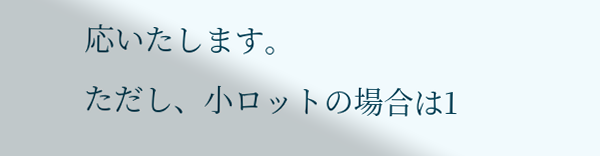応いたします。
ただし、小ロットの場合は1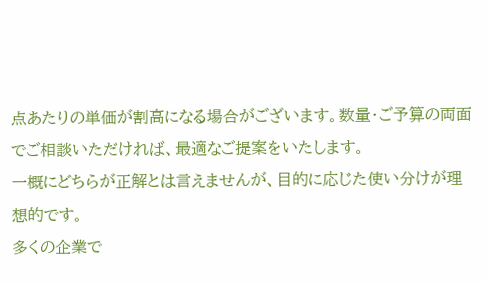点あたりの単価が割高になる場合がございます。数量・ご予算の両面でご相談いただければ、最適なご提案をいたします。
一概にどちらが正解とは言えませんが、目的に応じた使い分けが理想的です。
多くの企業で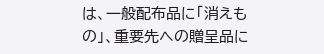は、一般配布品に「消えもの」、重要先への贈呈品に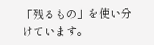「残るもの」を使い分けています。